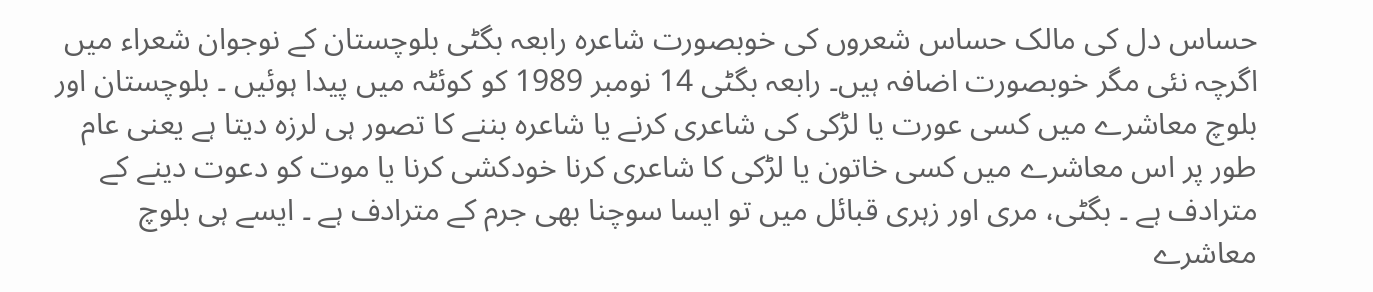حساس دل کی مالک حساس شعروں کی خوبصورت شاعرہ رابعہ بگٹی بلوچستان کے نوجوان شعراء میں اگرچہ نئی مگر خوبصورت اضافہ ہیں۔ رابعہ بگٹی 14 نومبر 1989 کو کوئٹہ میں پیدا ہوئیں ۔ بلوچستان اور بلوچ معاشرے میں کسی عورت یا لڑکی کی شاعری کرنے یا شاعرہ بننے کا تصور ہی لرزہ دیتا ہے یعنی عام طور پر اس معاشرے میں کسی خاتون یا لڑکی کا شاعری کرنا خودکشی کرنا یا موت کو دعوت دینے کے مترادف ہے ۔ بگٹی، مری اور زہری قبائل میں تو ایسا سوچنا بھی جرم کے مترادف ہے ۔ ایسے ہی بلوچ معاشرے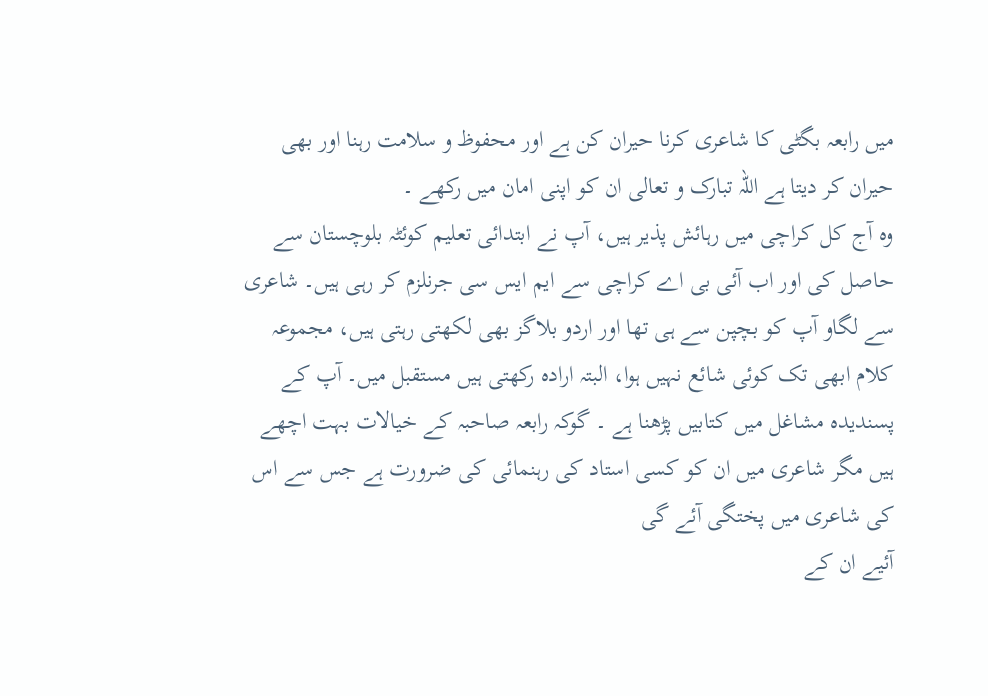میں رابعہ بگٹی کا شاعری کرنا حیران کن ہے اور محفوظ و سلامت رہنا اور بھی حیران کر دیتا ہے اللہ تبارک و تعالی ان کو اپنی امان میں رکھے ۔
وہ آج کل کراچی میں رہائش پذیر ہیں، آپ نے ابتدائی تعلیم کوئٹہ بلوچستان سے حاصل کی اور اب آئی بی اے کراچی سے ایم ایس سی جرنلزم کر رہی ہیں۔ شاعری سے لگاو آپ کو بچپن سے ہی تھا اور اردو بلاگز بھی لکھتی رہتی ہیں، مجموعہ کلام ابھی تک کوئی شائع نہیں ہوا، البتہ ارادہ رکھتی ہیں مستقبل میں۔ آپ کے پسندیدہ مشاغل میں کتابیں پڑھنا ہے ۔ گوکہ رابعہ صاحبہ کے خیالات بہت اچھے ہیں مگر شاعری میں ان کو کسی استاد کی رہنمائی کی ضرورت ہے جس سے اس کی شاعری میں پختگی آئے گی
آئیے ان کے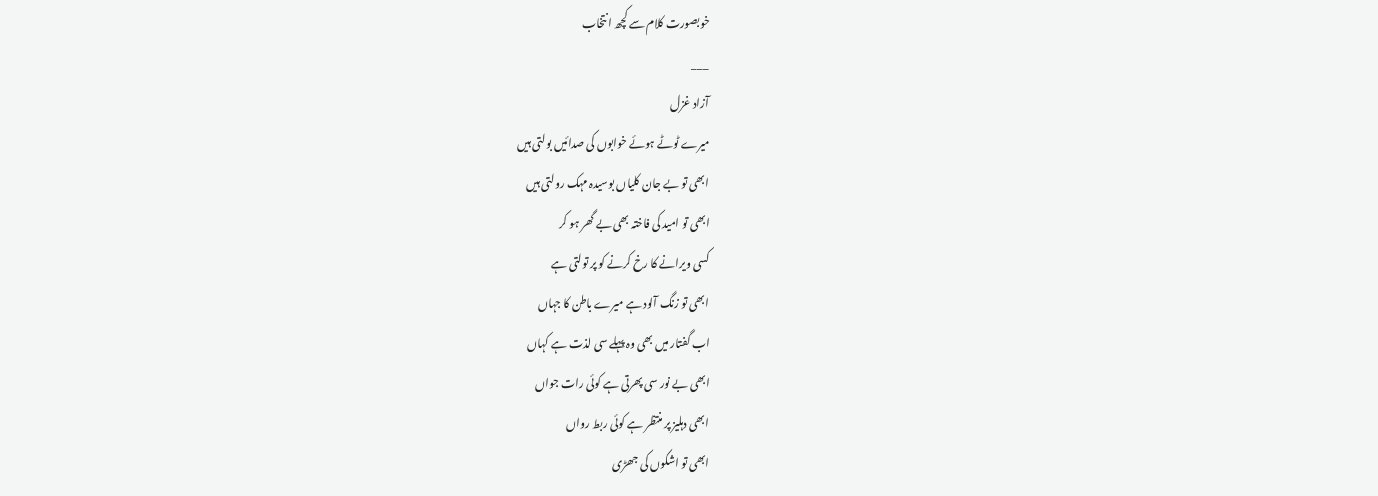خوبصورت کلام سے کچھ انتخاب
___
آزاد غزل
میرے ٹوٹے ہوئے خوابوں کی صدائیں بولتی ہیں
ابھی تو بے جان کلیاں بوسیدہ مہک رولتی ہیں
ابھی تو امید کی فاختہ بھی بے گھر ہو کر
کسی ویرانے کا رخ کرنے کو پر تولتی ہے
ابھی تو زنگ آلود ہے میرے باطن کا جہاں
اب گفتار میں بھی وہ پہلے سی لذت ہے کہاں
ابھی بے نور سی پھرتی ہے کوئی رات جواں
ابھی دہلیز پر منتظر ہے کوئی ربط رواں
ابھی تو اشکوں کی جھڑی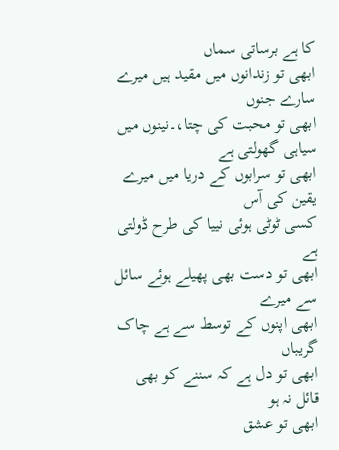کا ہے برساتی سماں
ابھی تو زندانوں میں مقید ہیں میرے سارے جنوں
ابھی تو محبت کی چتا،۔نینوں میں سیاہی گھولتی ہے
ابھی تو سرابوں کے دریا میں میرے یقین کی آس
کسی ٹوٹی ہوئی نییا کی طرح ڈولتی ہے
ابھی تو دست بھی پھیلے ہوئے سائل سے میرے
ابھی اپنوں کے توسط سے ہے چاک گریباں
ابھی تو دل ہے کہ سننے کو بھی قائل نہ ہو
ابھی تو عشق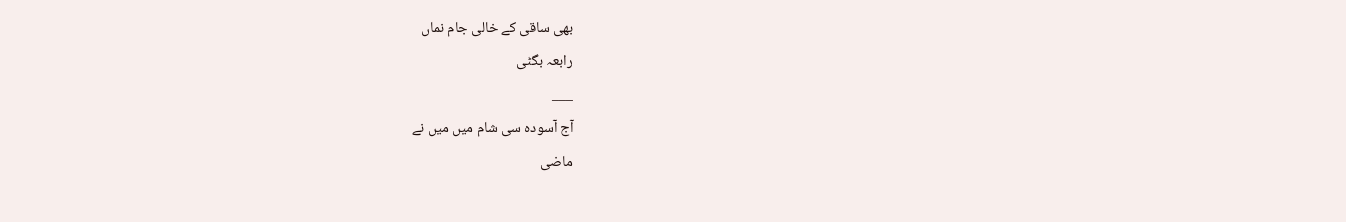بھی ساقی کے خالی جام نماں
رابعہ بگٹی
___
آج آسودہ سی شام میں میں نے
ماضی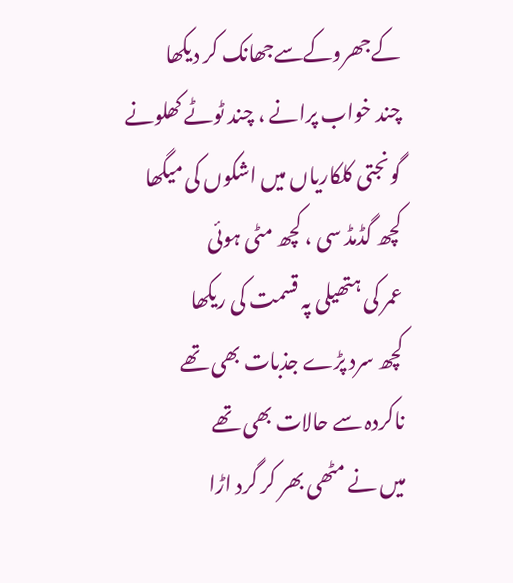کےجھروکےسےجھانک کر دیکھا
چند خواب پرانے ، چند ٹوٹے کھلونے
گونجتی کلکاریاں میں اشکوں کی میگھا
کچھ گڈمڈ سی ، کچھ مٹی ہوئی
عمر کی ہتھیلی پہ قسمت کی ریکھا
کچھ سرد پڑے جذبات بھی تھے
ناکردہ سے حالات بھی تھے
میں نے مٹھی بھر کر گرد اڑا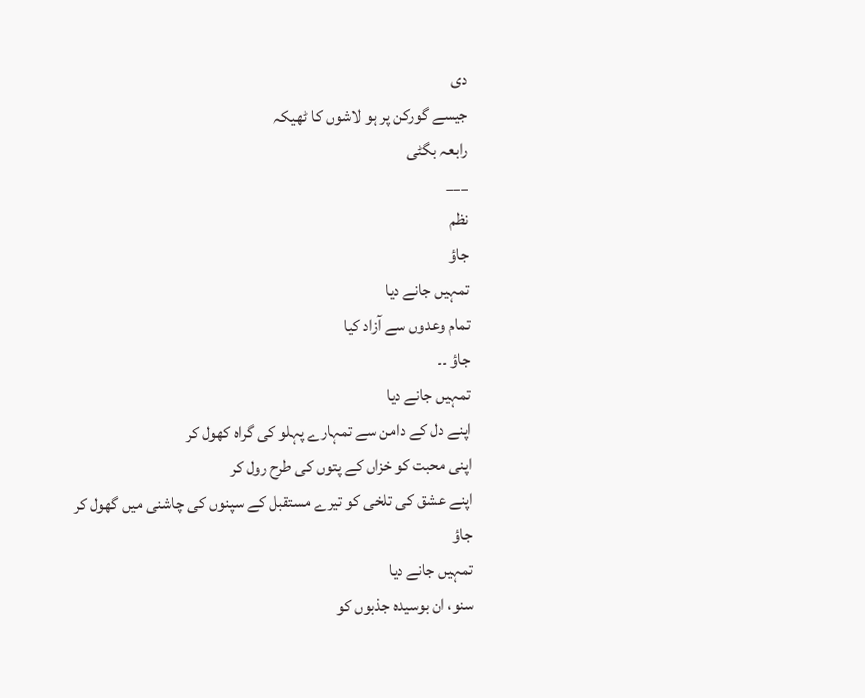دی
جیسے گورکن پر ہو لاشوں کا ٹھیکہ
رابعہ بگٹی
___
نظم
جاؤ
تمہیں جانے دیا
تمام وعدوں سے آزاد کیا
جاؤ ۔۔
تمہیں جانے دیا
اپنے دل کے دامن سے تمہارے پہلو کی گراہ کھول کر
اپنی محبت کو خزاں کے پتوں کی طرح رول کر
اپنے عشق کی تلخی کو تیرے مستقبل کے سپنوں کی چاشنی میں گھول کر
جاؤ
تمہیں جانے دیا
سنو، ان بوسیدہ جذبوں کو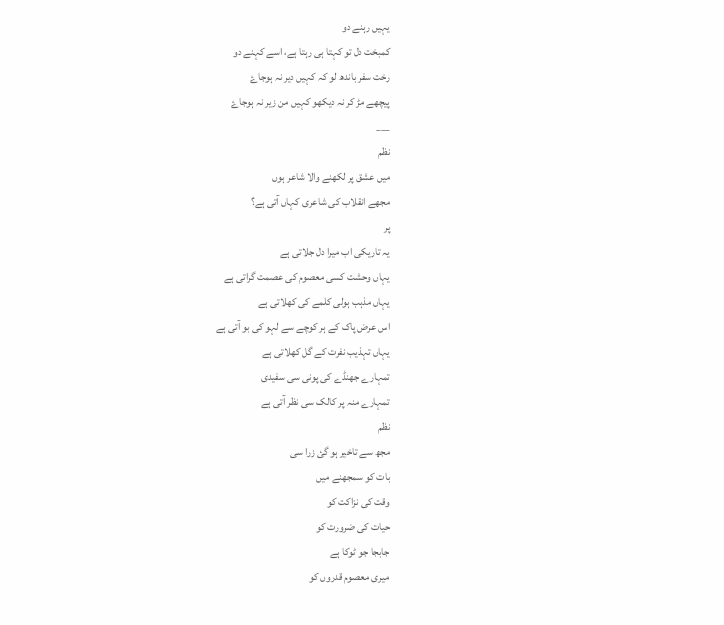یہیں رہنے دو
کمبخت دل تو کہتا ہی رہتا ہے، اسے کہنے دو
رخت سفر باندھ لو کہ کہیں دیر نہ ہوجاۓ
پیچھے مڑ کر نہ دیکھو کہیں من زیر نہ ہوجاۓ
___
نظم
میں عشق پر لکھنے والا شاعر ہوں
مجھے انقلاب کی شاعری کہاں آتی ہے؟
پر
یہ تاریکی اب میرا دل جلاتی ہے
یہاں وحشت کسی معصوم کی عصمت گراتی ہے
یہاں مذہب ہولی کلمے کی کھلاتی ہے
اس عرض پاک کے ہر کوچے سے لہو کی بو آتی ہے
یہاں تہذیب نفرت کے گل کھلاتی ہے
تمہارے جھنڈے کی پونی سی سفیدی
تمہارے منہ پر کالک سی نظر آتی ہے
نظم
مجھ سے تاخیر ہو گئ زرا سی
بات کو سمجھنے میں
وقت کی نزاکت کو
حیات کی ضرورت کو
جابجا جو ٹوکا ہے
میری معصوم قدروں کو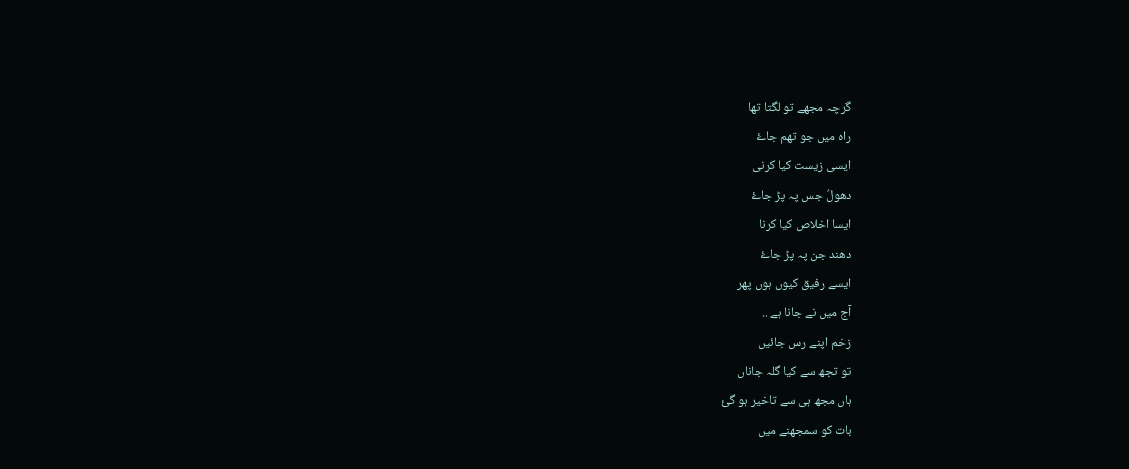گرچہ مجھے تو لگتا تھا
راہ میں جو تھم جاۓ
ایسی زیست کیا کرنی
دھولُ جس پہ پڑ جاۓ
ایسا اخلاص کیا کرنا
دھند جن پہ پڑ جاۓ
ایسے رفیق کیوں ہوں پھر
آج میں نے جانا ہے ..
زخم اپنے رس جائیں
تو تجھ سے کیا گلہ جاناں
ہاں مجھ ہی سے تاخیر ہو گئ
بات کو سمجھنے میں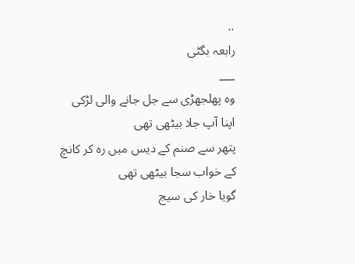..
رابعہ بگٹی
___
وہ پھلجھڑی سے جل جانے والی لڑکی اپنا آپ جلا بیٹھی تھی
پتھر سے صنم کے دیس میں رہ کر کانچ کے خواب سجا بیٹھی تھی
گویا خار کی سیج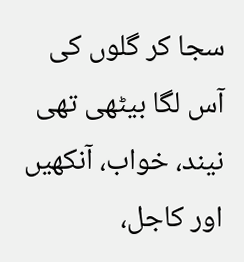سجا کر گلوں کی آس لگا بیٹھی تھی
نیند، خواب، آنکھیں اور کاجل،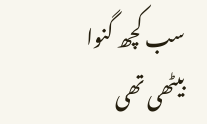سب کچھ گنوا بیٹھی تھی